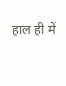हाल ही में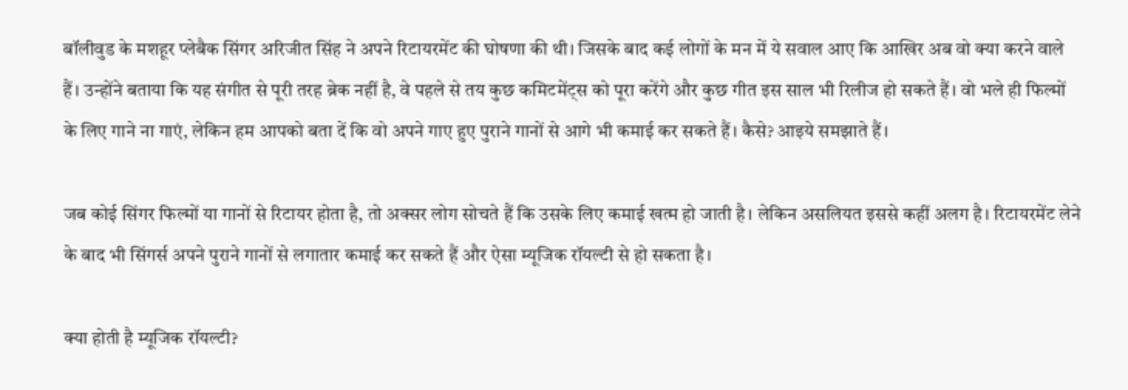बॉलीवुड के मशहूर प्लेबैक सिंगर अरिजीत सिंह ने अपने रिटायरमेंट की घोषणा की थी। जिसके बाद कई लोगों के मन में ये सवाल आए कि आखिर अब वो क्या करने वाले हैं। उन्होंने बताया कि यह संगीत से पूरी तरह ब्रेक नहीं है, वे पहले से तय कुछ कमिटमेंट्स को पूरा करेंगे और कुछ गीत इस साल भी रिलीज हो सकते हैं। वो भले ही फिल्मों के लिए गाने ना गाएं, लेकिन हम आपको बता दें कि वो अपने गाए हुए पुराने गानों से आगे भी कमाई कर सकते हैं। कैसे? आइये समझाते हैं।

जब कोई सिंगर फिल्मों या गानों से रिटायर होता है, तो अक्सर लोग सोचते हैं कि उसके लिए कमाई खत्म हो जाती है। लेकिन असलियत इससे कहीं अलग है। रिटायरमेंट लेने के बाद भी सिंगर्स अपने पुराने गानों से लगातार कमाई कर सकते हैं और ऐसा म्यूजिक रॉयल्टी से हो सकता है।

क्या होती है म्यूजिक रॉयल्टी?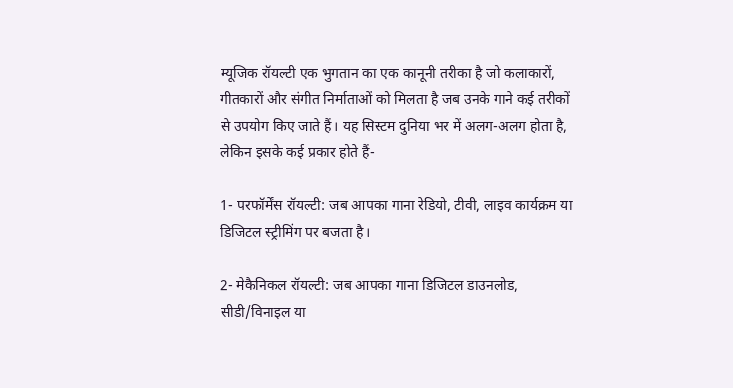म्यूजिक रॉयल्टी एक भुगतान का एक कानूनी तरीका है जो कलाकारों, गीतकारों और संगीत निर्माताओं को मिलता है जब उनके गाने कई तरीकों से उपयोग किए जाते हैं। यह सिस्टम दुनिया भर में अलग-अलग होता है, लेकिन इसके कई प्रकार होते हैं-

1- परफॉर्मेंस रॉयल्टी: जब आपका गाना रेडियो, टीवी, लाइव कार्यक्रम या डिजिटल स्ट्रीमिंग पर बजता है।

2- मेकैनिकल रॉयल्टी: जब आपका गाना डिजिटल डाउनलोड, सीडी/विनाइल या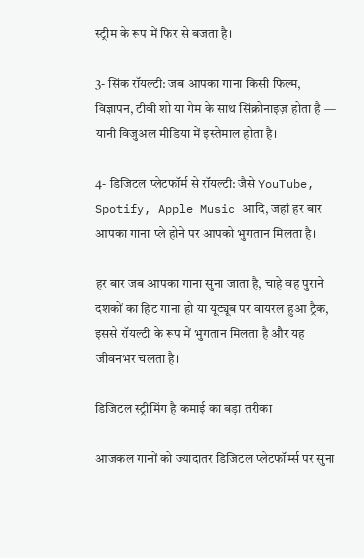स्ट्रीम के रूप में फिर से बजता है।

3- सिंक रॉयल्टी: जब आपका गाना किसी फिल्म, विज्ञापन, टीवी शो या गेम के साथ सिंक्रोनाइज़ होता है — यानी विजुअल मीडिया में इस्तेमाल होता है।

4- डिजिटल प्लेटफॉर्म से रॉयल्टी: जैसे YouTube, Spotify, Apple Music आदि, जहां हर बार आपका गाना प्ले होने पर आपको भुगतान मिलता है।

हर बार जब आपका गाना सुना जाता है, चाहे वह पुराने दशकों का हिट गाना हो या यूट्यूब पर वायरल हुआ ट्रैक, इससे रॉयल्टी के रूप में भुगतान मिलता है और यह जीवनभर चलता है।

डिजिटल स्ट्रीमिंग है कमाई का बड़ा तरीका

आजकल गानों को ज्यादातर डिजिटल प्लेटफॉर्म्स पर सुना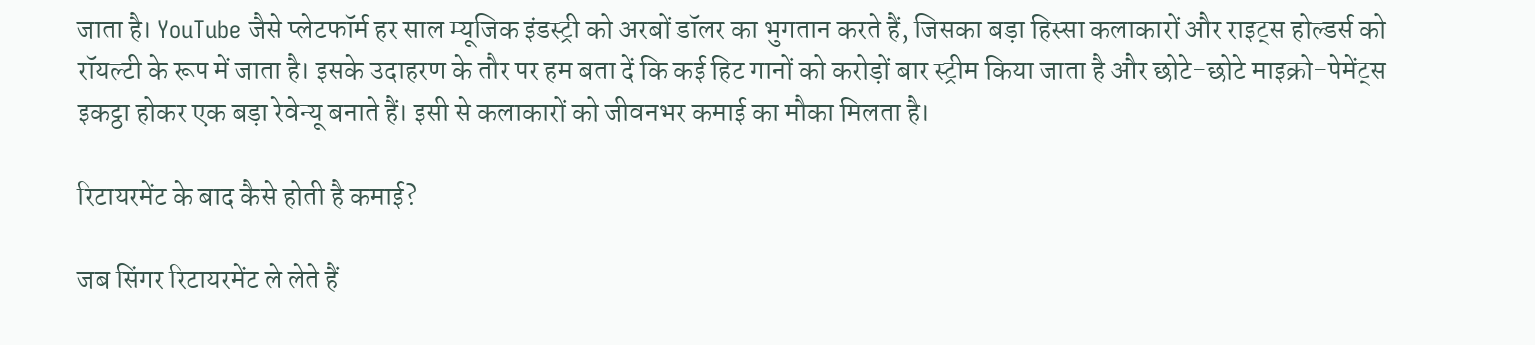जाता है। YouTube जैसे प्लेटफॉर्म हर साल म्यूजिक इंडस्ट्री को अरबों डॉलर का भुगतान करते हैं, जिसका बड़ा हिस्सा कलाकारों और राइट्स होल्डर्स को रॉयल्टी के रूप में जाता है। इसके उदाहरण के तौर पर हम बता दें कि कई हिट गानों को करोड़ों बार स्ट्रीम किया जाता है और छोटे-छोटे माइक्रो-पेमेंट्स इकट्ठा होकर एक बड़ा रेवेन्यू बनाते हैं। इसी से कलाकारों को जीवनभर कमाई का मौका मिलता है।

रिटायरमेंट के बाद कैसे होती है कमाई?

जब सिंगर रिटायरमेंट ले लेते हैं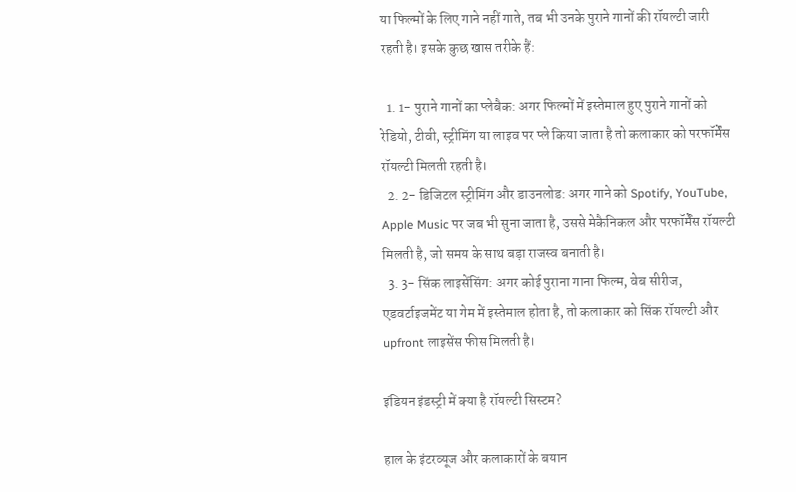या फिल्मों के लिए गाने नहीं गाते, तब भी उनके पुराने गानों की रॉयल्टी जारी रहती है। इसके कुछ खास तरीके हैं:

  1. 1- पुराने गानों का प्लेबैक: अगर फिल्मों में इस्तेमाल हुए पुराने गानों को रेडियो, टीवी, स्ट्रीमिंग या लाइव पर प्ले किया जाता है तो कलाकार को परफॉर्मेंस रॉयल्टी मिलती रहती है।
  2. 2- डिजिटल स्ट्रीमिंग और डाउनलोड: अगर गाने को Spotify, YouTube, Apple Music पर जब भी सुना जाता है, उससे मेकैनिकल और परफॉर्मेंस रॉयल्टी मिलती है, जो समय के साथ बड़ा राजस्व बनाती है।
  3. 3- सिंक लाइसेंसिंग: अगर कोई पुराना गाना फिल्म, वेब सीरीज, एडवर्टाइजमेंट या गेम में इस्तेमाल होता है, तो कलाकार को सिंक रॉयल्टी और upfront लाइसेंस फीस मिलती है।

इंडियन इंडस्ट्री में क्या है रॉयल्टी सिस्टम?

हाल के इंटरव्यूज और कलाकारों के बयान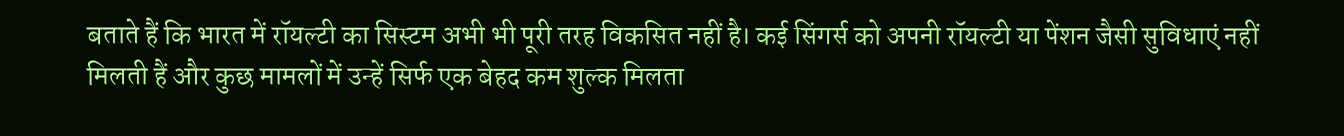बताते हैं कि भारत में रॉयल्टी का सिस्टम अभी भी पूरी तरह विकसित नहीं है। कई सिंगर्स को अपनी रॉयल्टी या पेंशन जैसी सुविधाएं नहीं मिलती हैं और कुछ मामलों में उन्हें सिर्फ एक बेहद कम शुल्क मिलता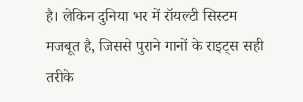है। लेकिन दुनिया भर में रॉयल्टी सिस्टम मजबूत है, जिससे पुराने गानों के राइट्स सही तरीके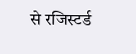से रजिस्टर्ड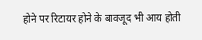होने पर रिटायर होने के बावजूद भी आय होती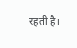रहती है।